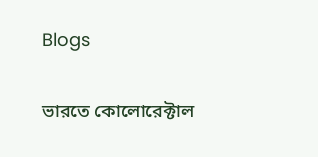Blogs

ভারতে কোলোরেক্টাল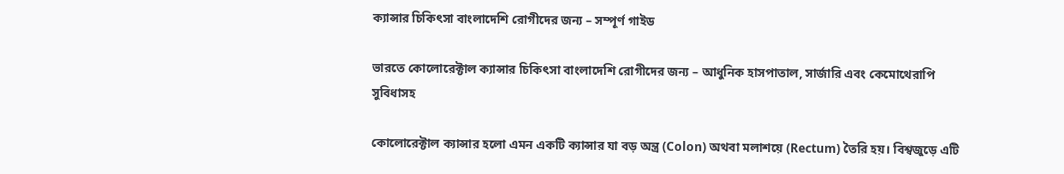ক্যান্সার চিকিৎসা বাংলাদেশি রোগীদের জন্য – সম্পূর্ণ গাইড

ভারতে কোলোরেক্টাল ক্যান্সার চিকিৎসা বাংলাদেশি রোগীদের জন্য – আধুনিক হাসপাতাল, সার্জারি এবং কেমোথেরাপি সুবিধাসহ

কোলোরেক্টাল ক্যান্সার হলো এমন একটি ক্যান্সার যা বড় অন্ত্র (Colon) অথবা মলাশয়ে (Rectum) তৈরি হয়। বিশ্বজুড়ে এটি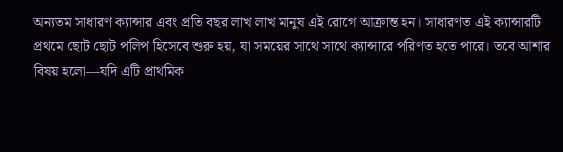অন্যতম সাধারণ ক্যান্সার এবং প্রতি বছর লাখ লাখ মানুষ এই রোগে আক্রান্ত হন। সাধারণত এই ক্যান্সারটি প্রথমে ছোট ছোট পলিপ হিসেবে শুরু হয়, যা সময়ের সাথে সাথে ক্যান্সারে পরিণত হতে পারে। তবে আশার বিষয় হলো—যদি এটি প্রাথমিক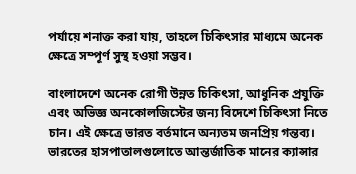পর্যায়ে শনাক্ত করা যায়, তাহলে চিকিৎসার মাধ্যমে অনেক ক্ষেত্রে সম্পূর্ণ সুস্থ হওয়া সম্ভব।

বাংলাদেশে অনেক রোগী উন্নত চিকিৎসা, আধুনিক প্রযুক্তি এবং অভিজ্ঞ অনকোলজিস্টের জন্য বিদেশে চিকিৎসা নিতে চান। এই ক্ষেত্রে ভারত বর্তমানে অন্যতম জনপ্রিয় গন্তব্য। ভারতের হাসপাতালগুলোতে আন্তর্জাতিক মানের ক্যান্সার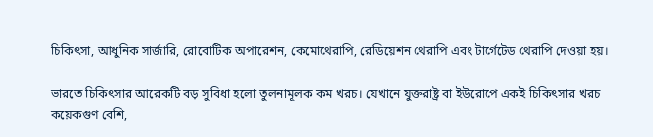চিকিৎসা, আধুনিক সার্জারি, রোবোটিক অপারেশন, কেমোথেরাপি, রেডিয়েশন থেরাপি এবং টার্গেটেড থেরাপি দেওয়া হয়।

ভারতে চিকিৎসার আরেকটি বড় সুবিধা হলো তুলনামূলক কম খরচ। যেখানে যুক্তরাষ্ট্র বা ইউরোপে একই চিকিৎসার খরচ কয়েকগুণ বেশি,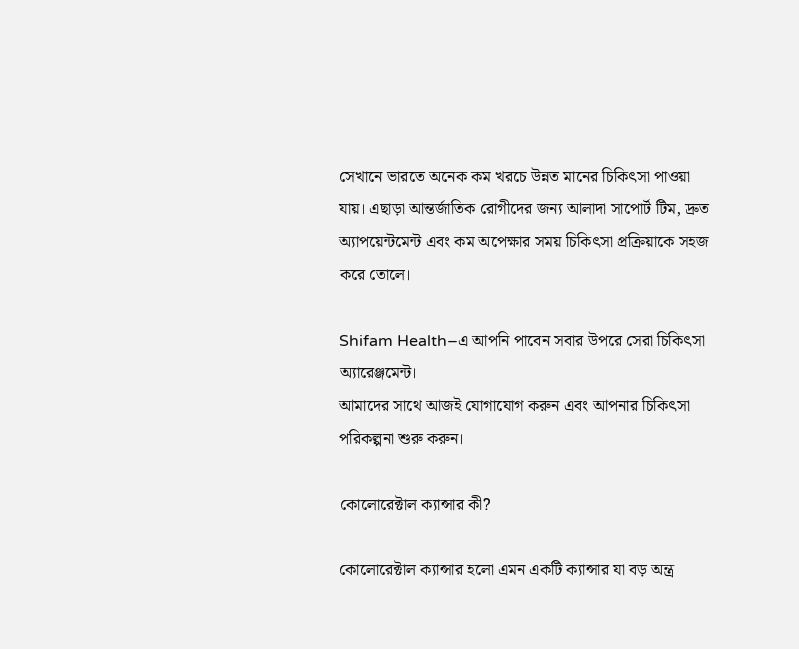সেখানে ভারতে অনেক কম খরচে উন্নত মানের চিকিৎসা পাওয়া যায়। এছাড়া আন্তর্জাতিক রোগীদের জন্য আলাদা সাপোর্ট টিম, দ্রুত অ্যাপয়েন্টমেন্ট এবং কম অপেক্ষার সময় চিকিৎসা প্রক্রিয়াকে সহজ করে তোলে।

Shifam Health–এ আপনি পাবেন সবার উপরে সেরা চিকিৎসা অ্যারেঞ্জমেন্ট।
আমাদের সাথে আজই যোগাযোগ করুন এবং আপনার চিকিৎসা পরিকল্পনা শুরু করুন।

কোলোরেক্টাল ক্যান্সার কী?

কোলোরেক্টাল ক্যান্সার হলো এমন একটি ক্যান্সার যা বড় অন্ত্র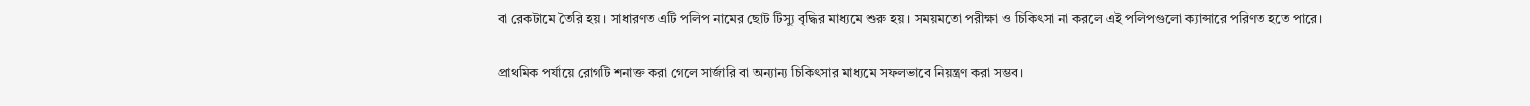বা রেকটামে তৈরি হয়। সাধারণত এটি পলিপ নামের ছোট টিস্যু বৃদ্ধির মাধ্যমে শুরু হয়। সময়মতো পরীক্ষা ও চিকিৎসা না করলে এই পলিপগুলো ক্যান্সারে পরিণত হতে পারে।

প্রাথমিক পর্যায়ে রোগটি শনাক্ত করা গেলে সার্জারি বা অন্যান্য চিকিৎসার মাধ্যমে সফলভাবে নিয়ন্ত্রণ করা সম্ভব।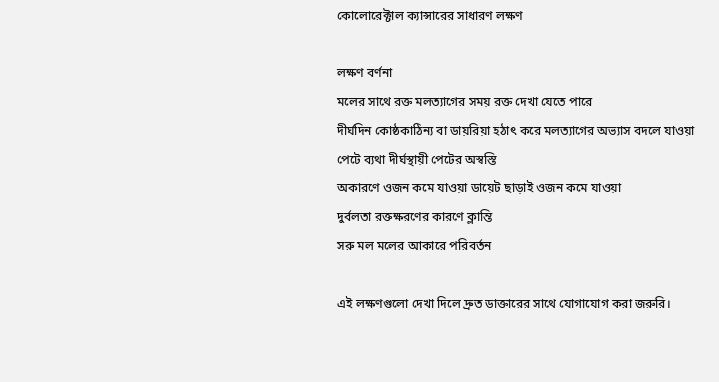কোলোরেক্টাল ক্যান্সারের সাধারণ লক্ষণ

লক্ষণ বর্ণনা
মলের সাথে রক্ত মলত্যাগের সময় রক্ত দেখা যেতে পারে
দীর্ঘদিন কোষ্ঠকাঠিন্য বা ডায়রিয়া হঠাৎ করে মলত্যাগের অভ্যাস বদলে যাওয়া
পেটে ব্যথা দীর্ঘস্থায়ী পেটের অস্বস্তি
অকারণে ওজন কমে যাওয়া ডায়েট ছাড়াই ওজন কমে যাওয়া
দুর্বলতা রক্তক্ষরণের কারণে ক্লান্তি
সরু মল মলের আকারে পরিবর্তন

এই লক্ষণগুলো দেখা দিলে দ্রুত ডাক্তারের সাথে যোগাযোগ করা জরুরি।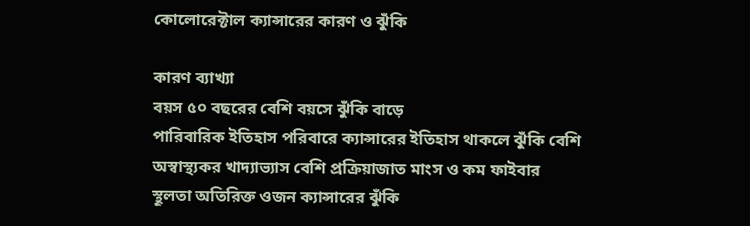কোলোরেক্টাল ক্যান্সারের কারণ ও ঝুঁকি

কারণ ব্যাখ্যা
বয়স ৫০ বছরের বেশি বয়সে ঝুঁকি বাড়ে
পারিবারিক ইতিহাস পরিবারে ক্যান্সারের ইতিহাস থাকলে ঝুঁকি বেশি
অস্বাস্থ্যকর খাদ্যাভ্যাস বেশি প্রক্রিয়াজাত মাংস ও কম ফাইবার
স্থূলতা অতিরিক্ত ওজন ক্যান্সারের ঝুঁকি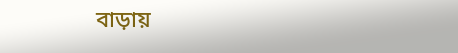বাড়ায়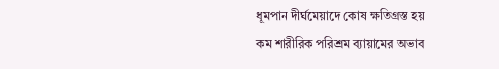ধূমপান দীর্ঘমেয়াদে কোষ ক্ষতিগ্রস্ত হয়
কম শারীরিক পরিশ্রম ব্যায়ামের অভাব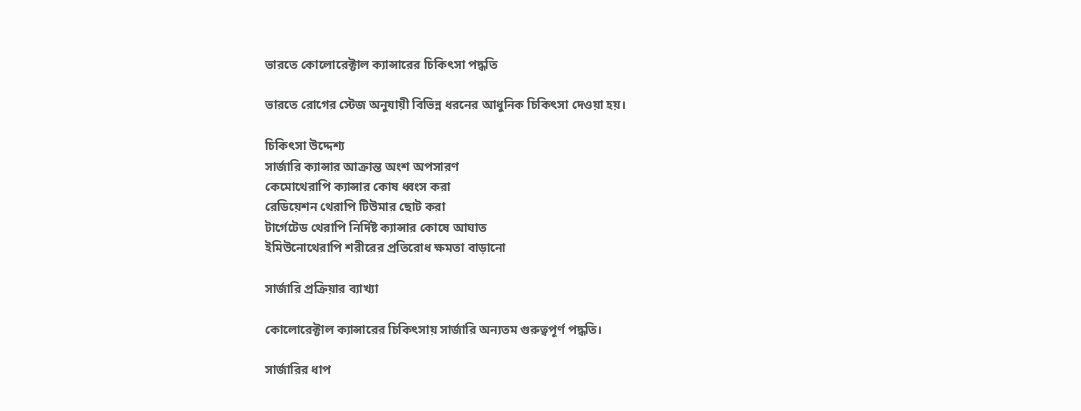ভারতে কোলোরেক্টাল ক্যান্সারের চিকিৎসা পদ্ধতি

ভারতে রোগের স্টেজ অনুযায়ী বিভিন্ন ধরনের আধুনিক চিকিৎসা দেওয়া হয়।

চিকিৎসা উদ্দেশ্য
সার্জারি ক্যান্সার আক্রান্ত অংশ অপসারণ
কেমোথেরাপি ক্যান্সার কোষ ধ্বংস করা
রেডিয়েশন থেরাপি টিউমার ছোট করা
টার্গেটেড থেরাপি নির্দিষ্ট ক্যান্সার কোষে আঘাত
ইমিউনোথেরাপি শরীরের প্রতিরোধ ক্ষমতা বাড়ানো

সার্জারি প্রক্রিয়ার ব্যাখ্যা

কোলোরেক্টাল ক্যান্সারের চিকিৎসায় সার্জারি অন্যতম গুরুত্বপূর্ণ পদ্ধতি।

সার্জারির ধাপ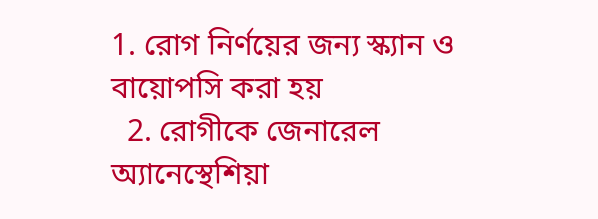1. রোগ নির্ণয়ের জন্য স্ক্যান ও বায়োপসি করা হয়
  2. রোগীকে জেনারেল অ্যানেস্থেশিয়া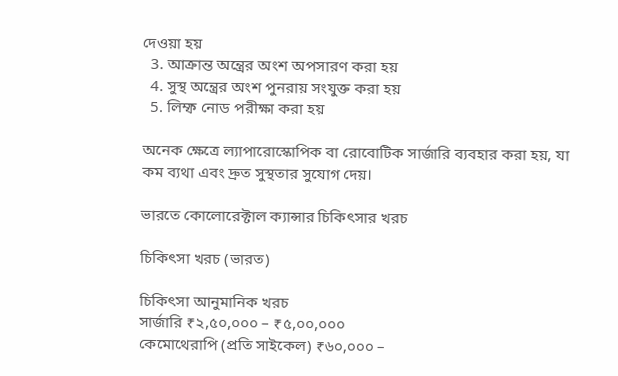দেওয়া হয়
  3. আক্রান্ত অন্ত্রের অংশ অপসারণ করা হয়
  4. সুস্থ অন্ত্রের অংশ পুনরায় সংযুক্ত করা হয়
  5. লিম্ফ নোড পরীক্ষা করা হয়

অনেক ক্ষেত্রে ল্যাপারোস্কোপিক বা রোবোটিক সার্জারি ব্যবহার করা হয়, যা কম ব্যথা এবং দ্রুত সুস্থতার সুযোগ দেয়।

ভারতে কোলোরেক্টাল ক্যান্সার চিকিৎসার খরচ

চিকিৎসা খরচ (ভারত)

চিকিৎসা আনুমানিক খরচ
সার্জারি ₹২,৫০,০০০ – ₹৫,০০,০০০
কেমোথেরাপি (প্রতি সাইকেল) ₹৬০,০০০ –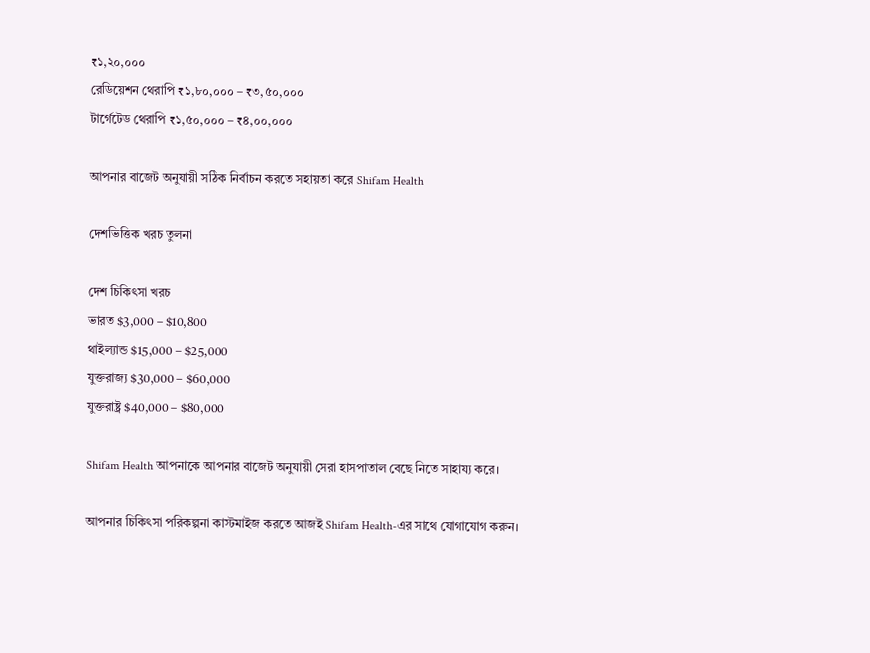₹১,২০,০০০
রেডিয়েশন থেরাপি ₹১,৮০,০০০ – ₹৩,৫০,০০০
টার্গেটেড থেরাপি ₹১,৫০,০০০ – ₹৪,০০,০০০

আপনার বাজেট অনুযায়ী সঠিক নির্বাচন করতে সহায়তা করে Shifam Health

দেশভিত্তিক খরচ তুলনা

দেশ চিকিৎসা খরচ
ভারত $3,000 – $10,800
থাইল্যান্ড $15,000 – $25,000
যুক্তরাজ্য $30,000 – $60,000
যুক্তরাষ্ট্র $40,000 – $80,000

Shifam Health আপনাকে আপনার বাজেট অনুযায়ী সেরা হাসপাতাল বেছে নিতে সাহায্য করে।

আপনার চিকিৎসা পরিকল্পনা কাস্টমাইজ করতে আজই Shifam Health-এর সাথে যোগাযোগ করুন।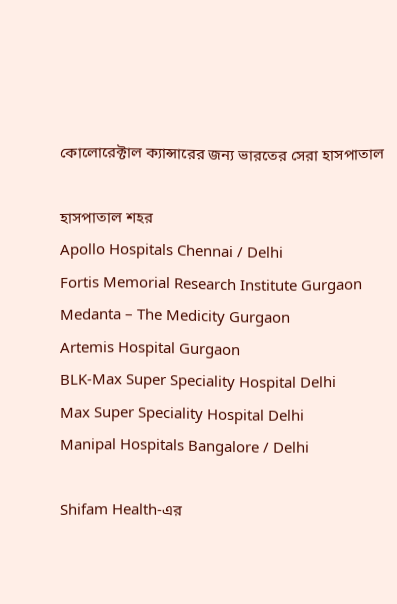কোলোরেক্টাল ক্যান্সারের জন্য ভারতের সেরা হাসপাতাল

হাসপাতাল শহর
Apollo Hospitals Chennai / Delhi
Fortis Memorial Research Institute Gurgaon
Medanta – The Medicity Gurgaon
Artemis Hospital Gurgaon
BLK-Max Super Speciality Hospital Delhi
Max Super Speciality Hospital Delhi
Manipal Hospitals Bangalore / Delhi

Shifam Health-এর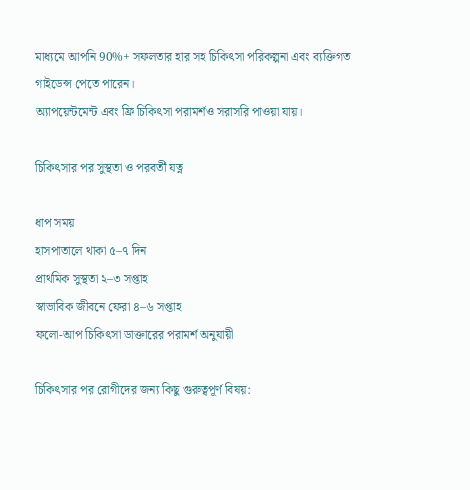মাধ্যমে আপনি 90%+ সফলতার হার সহ চিকিৎসা পরিকল্পনা এবং ব্যক্তিগত গাইডেন্স পেতে পারেন।
অ্যাপয়েন্টমেন্ট এবং ফ্রি চিকিৎসা পরামর্শও সরাসরি পাওয়া যায়।

চিকিৎসার পর সুস্থতা ও পরবর্তী যত্ন

ধাপ সময়
হাসপাতালে থাকা ৫–৭ দিন
প্রাথমিক সুস্থতা ২–৩ সপ্তাহ
স্বাভাবিক জীবনে ফেরা ৪–৬ সপ্তাহ
ফলো-আপ চিকিৎসা ডাক্তারের পরামর্শ অনুযায়ী

চিকিৎসার পর রোগীদের জন্য কিছু গুরুত্বপূর্ণ বিষয়: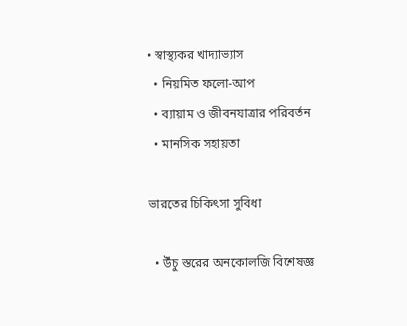• স্বাস্থ্যকর খাদ্যাভ্যাস
  • নিয়মিত ফলো-আপ
  • ব্যায়াম ও জীবনযাত্রার পরিবর্তন
  • মানসিক সহায়তা

ভারতের চিকিৎসা সুবিধা

  • উঁচু স্তরের অনকোলজি বিশেষজ্ঞ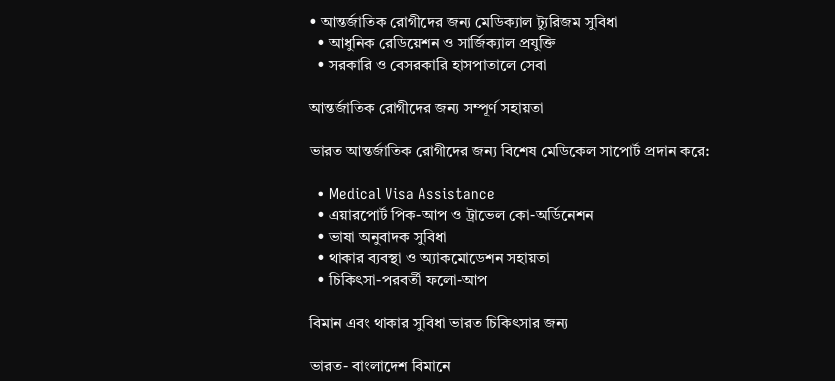• আন্তর্জাতিক রোগীদের জন্য মেডিক্যাল ট্যুরিজম সুবিধা
  • আধুনিক রেডিয়েশন ও সার্জিক্যাল প্রযুক্তি
  • সরকারি ও বেসরকারি হাসপাতালে সেবা

আন্তর্জাতিক রোগীদের জন্য সম্পূর্ণ সহায়তা

ভারত আন্তর্জাতিক রোগীদের জন্য বিশেষ মেডিকেল সাপোর্ট প্রদান করে:

  • Medical Visa Assistance
  • এয়ারপোর্ট পিক-আপ ও ট্রাভেল কো-অর্ডিনেশন
  • ভাষা অনুবাদক সুবিধা
  • থাকার ব্যবস্থা ও অ্যাকমোডেশন সহায়তা
  • চিকিৎসা-পরবর্তী ফলো-আপ

বিমান এবং থাকার সুবিধা ভারত চিকিৎসার জন্য

ভারত- বাংলাদেশ বিমানে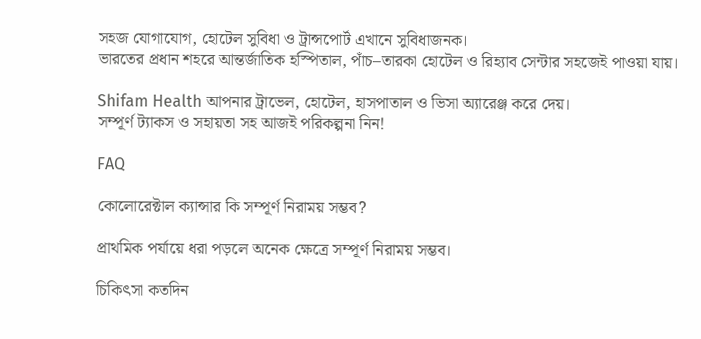সহজ যোগাযোগ, হোটেল সুবিধা ও ট্রান্সপোর্ট এখানে সুবিধাজনক।
ভারতের প্রধান শহরে আন্তর্জাতিক হস্পিতাল, পাঁচ–তারকা হোটেল ও রিহ্যাব সেন্টার সহজেই পাওয়া যায়।

Shifam Health আপনার ট্রাভেল, হোটেল, হাসপাতাল ও ভিসা অ্যারেঞ্জ করে দেয়।
সম্পূর্ণ ট্যাকস ও সহায়তা সহ আজই পরিকল্পনা নিন!

FAQ

কোলোরেক্টাল ক্যান্সার কি সম্পূর্ণ নিরাময় সম্ভব?

প্রাথমিক পর্যায়ে ধরা পড়লে অনেক ক্ষেত্রে সম্পূর্ণ নিরাময় সম্ভব।

চিকিৎসা কতদিন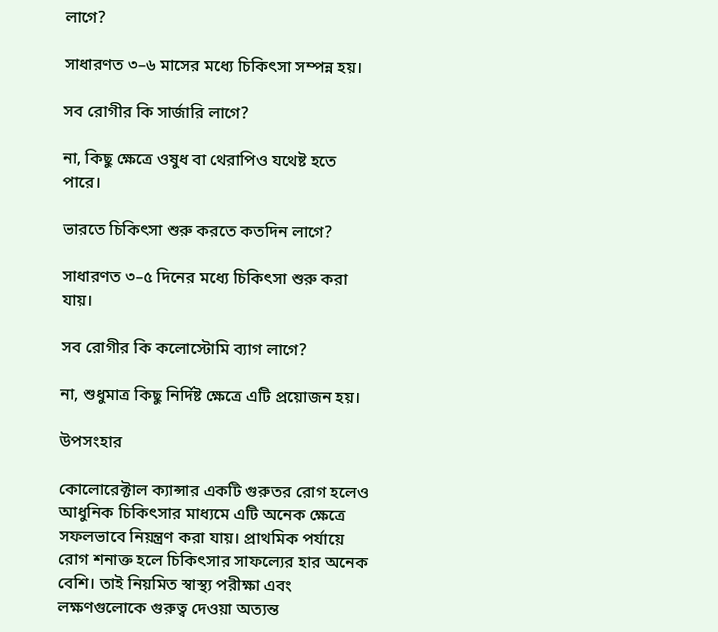লাগে?

সাধারণত ৩–৬ মাসের মধ্যে চিকিৎসা সম্পন্ন হয়।

সব রোগীর কি সার্জারি লাগে?

না, কিছু ক্ষেত্রে ওষুধ বা থেরাপিও যথেষ্ট হতে পারে।

ভারতে চিকিৎসা শুরু করতে কতদিন লাগে?

সাধারণত ৩–৫ দিনের মধ্যে চিকিৎসা শুরু করা যায়।

সব রোগীর কি কলোস্টোমি ব্যাগ লাগে?

না, শুধুমাত্র কিছু নির্দিষ্ট ক্ষেত্রে এটি প্রয়োজন হয়।

উপসংহার

কোলোরেক্টাল ক্যান্সার একটি গুরুতর রোগ হলেও আধুনিক চিকিৎসার মাধ্যমে এটি অনেক ক্ষেত্রে সফলভাবে নিয়ন্ত্রণ করা যায়। প্রাথমিক পর্যায়ে রোগ শনাক্ত হলে চিকিৎসার সাফল্যের হার অনেক বেশি। তাই নিয়মিত স্বাস্থ্য পরীক্ষা এবং লক্ষণগুলোকে গুরুত্ব দেওয়া অত্যন্ত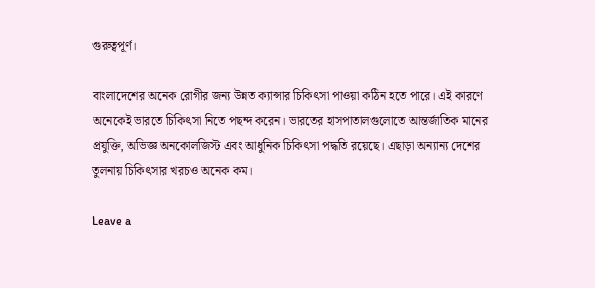গুরুত্বপূর্ণ।

বাংলাদেশের অনেক রোগীর জন্য উন্নত ক্যান্সার চিকিৎসা পাওয়া কঠিন হতে পারে। এই কারণে অনেকেই ভারতে চিকিৎসা নিতে পছন্দ করেন। ভারতের হাসপাতালগুলোতে আন্তর্জাতিক মানের প্রযুক্তি, অভিজ্ঞ অনকোলজিস্ট এবং আধুনিক চিকিৎসা পদ্ধতি রয়েছে। এছাড়া অন্যান্য দেশের তুলনায় চিকিৎসার খরচও অনেক কম।

Leave a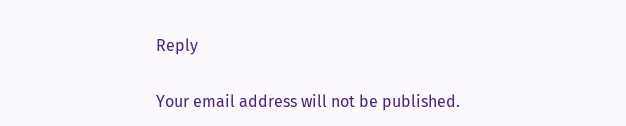Reply

Your email address will not be published.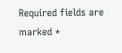Required fields are marked *